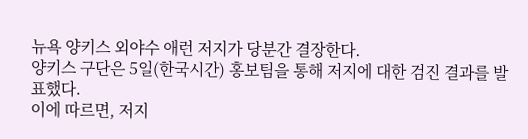뉴욕 양키스 외야수 애런 저지가 당분간 결장한다.
양키스 구단은 5일(한국시간) 홍보팀을 통해 저지에 대한 검진 결과를 발표했다.
이에 따르면, 저지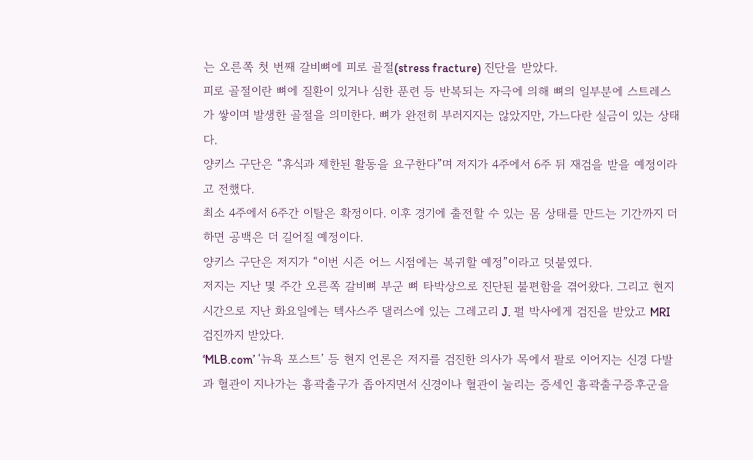는 오른쪽 첫 번째 갈비뼈에 피로 골절(stress fracture) 진단을 받았다.
피로 골절이란 뼈에 질환이 있거나 심한 푼련 등 반복되는 자극에 의해 뼈의 일부분에 스트레스가 쌓이며 발생한 골절을 의미한다. 뼈가 완전히 부러지지는 않았지만, 가느다란 실금이 있는 상태다.
양키스 구단은 “휴식과 제한된 활동을 요구한다”며 저지가 4주에서 6주 뒤 재검을 받을 예정이라고 전했다.
최소 4주에서 6주간 이탈은 확정이다. 이후 경기에 출전할 수 있는 몸 상태를 만드는 기간까지 더하면 공백은 더 길어질 예정이다.
양키스 구단은 저지가 “이번 시즌 어느 시점에는 복귀할 예정”이라고 덧붙였다.
저지는 지난 몇 주간 오른쪽 갈비뼈 부군 뼈 타박상으로 진단된 불편함을 겪어왔다. 그리고 현지시간으로 지난 화요일에는 텍사스주 댈러스에 있는 그레고리 J. 펄 박사에게 검진을 받았고 MRI 검진까지 받았다.
‘MLB.com’ ‘뉴욕 포스트’ 등 현지 언론은 저지를 검진한 의사가 목에서 팔로 이어지는 신경 다발과 혈관이 지나가는 흉곽출구가 좁아지면서 신경이나 혈관이 눌리는 증세인 흉곽출구증후군을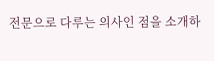전문으로 다루는 의사인 점을 소개하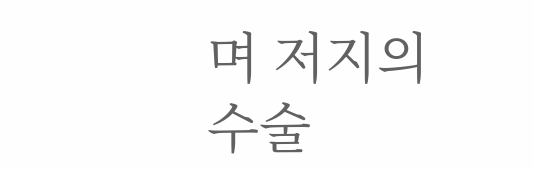며 저지의 수술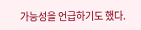가능성을 언급하기도 했다.